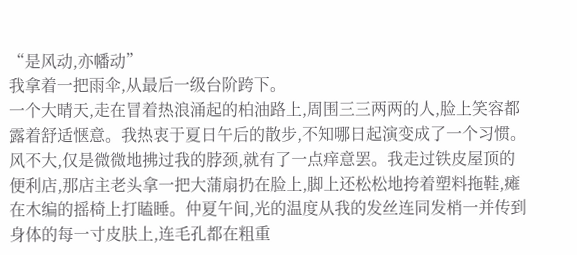“是风动,亦幡动”
我拿着一把雨伞,从最后一级台阶跨下。
一个大晴天,走在冒着热浪涌起的柏油路上,周围三三两两的人,脸上笑容都露着舒适惬意。我热衷于夏日午后的散步,不知哪日起演变成了一个习惯。风不大,仅是微微地拂过我的脖颈,就有了一点痒意罢。我走过铁皮屋顶的便利店,那店主老头拿一把大蒲扇扔在脸上,脚上还松松地挎着塑料拖鞋,瘫在木编的摇椅上打瞌睡。仲夏午间,光的温度从我的发丝连同发梢一并传到身体的每一寸皮肤上,连毛孔都在粗重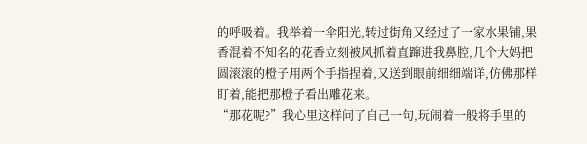的呼吸着。我举着一伞阳光,转过街角又经过了一家水果铺,果香混着不知名的花香立刻被风抓着直蹿进我鼻腔,几个大妈把圆滚滚的橙子用两个手指捏着,又送到眼前细细端详,仿佛那样盯着,能把那橙子看出雕花来。
“那花呢?”我心里这样问了自己一句,玩闹着一般将手里的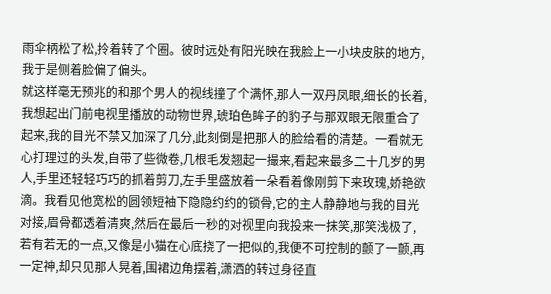雨伞柄松了松,拎着转了个圈。彼时远处有阳光映在我脸上一小块皮肤的地方,我于是侧着脸偏了偏头。
就这样毫无预兆的和那个男人的视线撞了个满怀,那人一双丹凤眼,细长的长着,我想起出门前电视里播放的动物世界,琥珀色眸子的豹子与那双眼无限重合了起来,我的目光不禁又加深了几分,此刻倒是把那人的脸给看的清楚。一看就无心打理过的头发,自带了些微卷,几根毛发翘起一撮来,看起来最多二十几岁的男人,手里还轻轻巧巧的抓着剪刀,左手里盛放着一朵看着像刚剪下来玫瑰,娇艳欲滴。我看见他宽松的圆领短袖下隐隐约约的锁骨,它的主人静静地与我的目光对接,眉骨都透着清爽,然后在最后一秒的对视里向我投来一抹笑,那笑浅极了,若有若无的一点,又像是小猫在心底挠了一把似的,我便不可控制的颤了一颤,再一定神,却只见那人晃着,围裙边角摆着,潇洒的转过身径直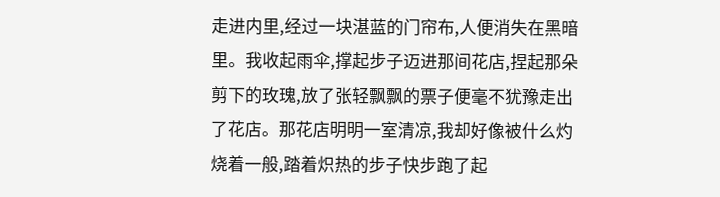走进内里,经过一块湛蓝的门帘布,人便消失在黑暗里。我收起雨伞,撑起步子迈进那间花店,捏起那朵剪下的玫瑰,放了张轻飘飘的票子便毫不犹豫走出了花店。那花店明明一室清凉,我却好像被什么灼烧着一般,踏着炽热的步子快步跑了起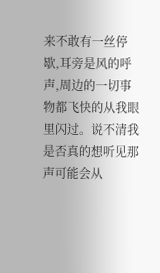来不敢有一丝停歇,耳旁是风的呼声,周边的一切事物都飞快的从我眼里闪过。说不清我是否真的想听见那声可能会从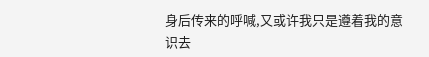身后传来的呼喊,又或许我只是遵着我的意识去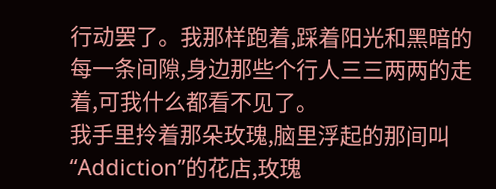行动罢了。我那样跑着,踩着阳光和黑暗的每一条间隙,身边那些个行人三三两两的走着,可我什么都看不见了。
我手里拎着那朵玫瑰,脑里浮起的那间叫“Addiction”的花店,玫瑰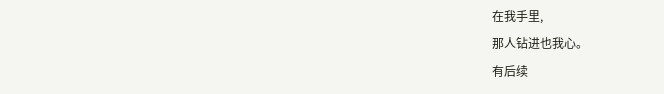在我手里,
那人钻进也我心。
有后续